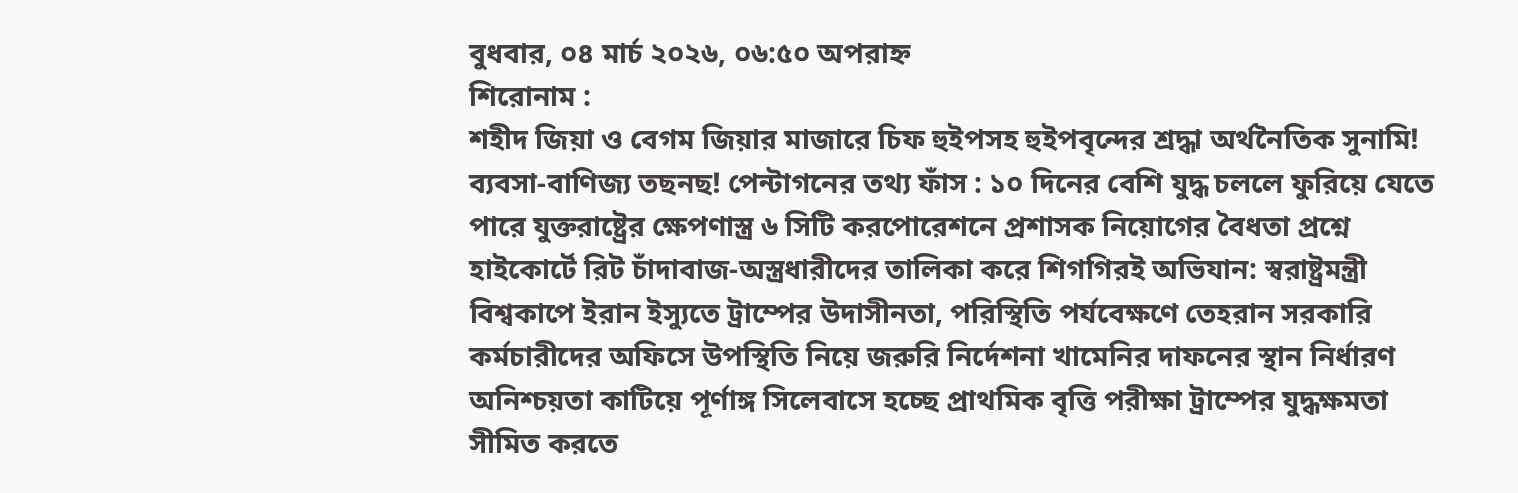বুধবার, ০৪ মার্চ ২০২৬, ০৬:৫০ অপরাহ্ন
শিরোনাম :
শহীদ জিয়া ও বেগম জিয়ার মাজারে চিফ হুইপসহ হুইপবৃন্দের শ্রদ্ধা অর্থনৈতিক সুনামি! ব্যবসা-বাণিজ্য তছনছ! পেন্টাগনের তথ্য ফাঁস : ১০ দিনের বেশি যুদ্ধ চললে ফুরিয়ে যেতে পারে যুক্তরাষ্ট্রের ক্ষেপণাস্ত্র ৬ সিটি করপোরেশনে প্রশাসক নিয়োগের বৈধতা প্রশ্নে হাইকোর্টে রিট চাঁদাবাজ-অস্ত্রধারীদের তালিকা করে শিগগিরই অভিযান: স্বরাষ্ট্রমন্ত্রী বিশ্বকাপে ইরান ইস্যুতে ট্রাম্পের উদাসীনতা, পরিস্থিতি পর্যবেক্ষণে তেহরান সরকারি কর্মচারীদের অফিসে উপস্থিতি নিয়ে জরুরি নির্দেশনা খামেনির দাফনের স্থান নির্ধারণ অনিশ্চয়তা কাটিয়ে পূর্ণাঙ্গ সিলেবাসে হচ্ছে প্রাথমিক বৃত্তি পরীক্ষা ট্রাম্পের যুদ্ধক্ষমতা সীমিত করতে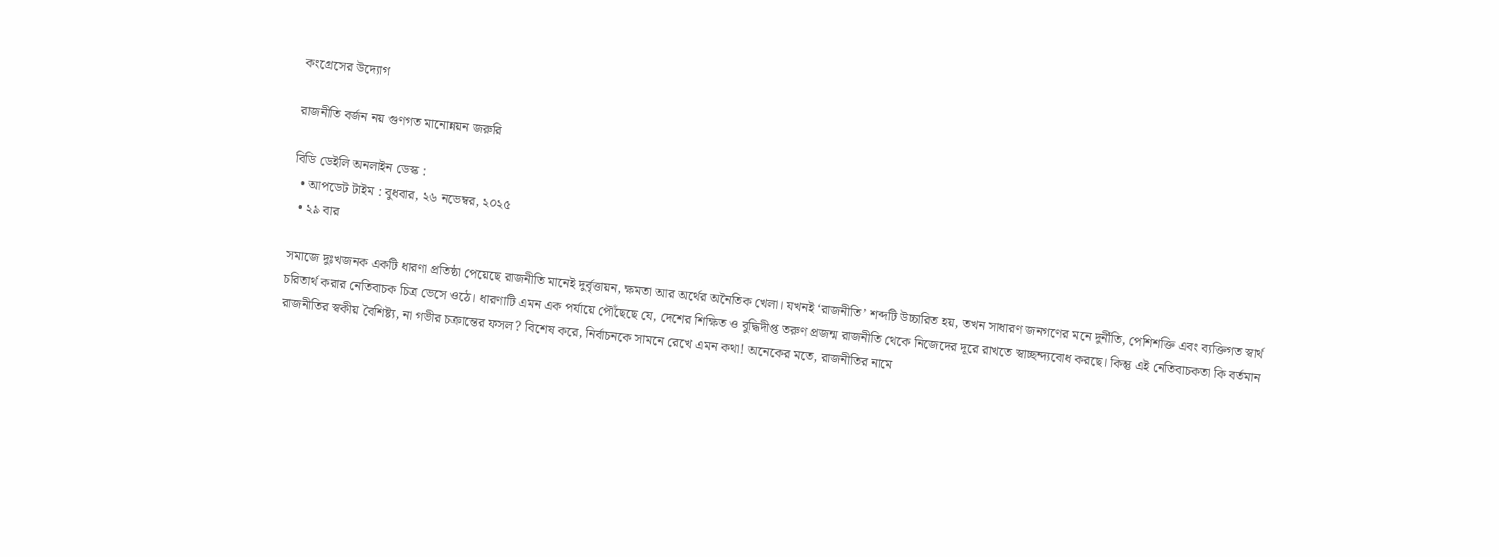কংগ্রেসের উদ্যোগ

রাজনীতি বর্জন নয় গুণগত মানোন্নয়ন জরুরি

বিডি ডেইলি অনলাইন ডেস্ক :
  • আপডেট টাইম : বুধবার, ২৬ নভেম্বর, ২০২৫
  • ২৯ বার

সমাজে দুঃখজনক একটি ধারণা প্রতিষ্ঠা পেয়েছে রাজনীতি মানেই দুর্বৃত্তায়ন, ক্ষমতা আর অর্থের অনৈতিক খেলা। যখনই ‘রাজনীতি’ শব্দটি উচ্চারিত হয়, তখন সাধারণ জনগণের মনে দুর্নীতি, পেশিশক্তি এবং ব্যক্তিগত স্বার্থ চরিতার্থ করার নেতিবাচক চিত্র ভেসে ওঠে। ধারণাটি এমন এক পর্যায়ে পৌঁছেছে যে, দেশের শিক্ষিত ও বুদ্ধিদীপ্ত তরুণ প্রজন্ম রাজনীতি থেকে নিজেদের দূরে রাখতে স্বাচ্ছন্দ্যবোধ করছে। কিন্তু এই নেতিবাচকতা কি বর্তমান রাজনীতির স্বকীয় বৈশিষ্ট্য, না গভীর চক্রান্তের ফসল? বিশেষ করে, নির্বাচনকে সামনে রেখে এমন কথা! অনেকের মতে, রাজনীতির নামে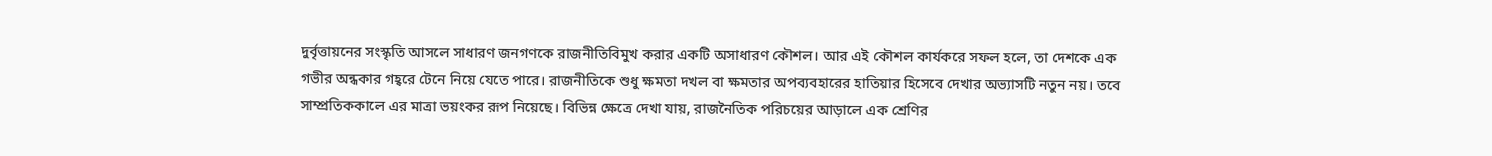দুর্বৃত্তায়নের সংস্কৃতি আসলে সাধারণ জনগণকে রাজনীতিবিমুখ করার একটি অসাধারণ কৌশল। আর এই কৌশল কার্যকরে সফল হলে, তা দেশকে এক গভীর অন্ধকার গহ্বরে টেনে নিয়ে যেতে পারে। রাজনীতিকে শুধু ক্ষমতা দখল বা ক্ষমতার অপব্যবহারের হাতিয়ার হিসেবে দেখার অভ্যাসটি নতুন নয়। তবে সাম্প্রতিককালে এর মাত্রা ভয়ংকর রূপ নিয়েছে। বিভিন্ন ক্ষেত্রে দেখা যায়, রাজনৈতিক পরিচয়ের আড়ালে এক শ্রেণির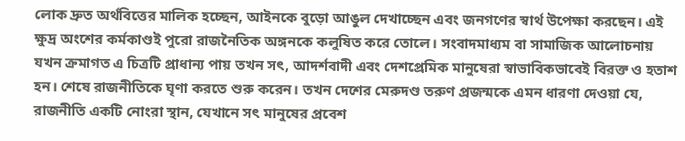লোক দ্রুত অর্থবিত্তের মালিক হচ্ছেন, আইনকে বুড়ো আঙুল দেখাচ্ছেন এবং জনগণের স্বার্থ উপেক্ষা করছেন। এই ক্ষুদ্র অংশের কর্মকাণ্ডই পুরো রাজনৈতিক অঙ্গনকে কলুষিত করে তোলে। সংবাদমাধ্যম বা সামাজিক আলোচনায় যখন ক্রমাগত এ চিত্রটি প্রাধান্য পায় তখন সৎ, আদর্শবাদী এবং দেশপ্রেমিক মানুষেরা স্বাভাবিকভাবেই বিরক্ত ও হতাশ হন। শেষে রাজনীতিকে ঘৃণা করতে শুরু করেন। তখন দেশের মেরুদণ্ড তরুণ প্রজন্মকে এমন ধারণা দেওয়া যে, রাজনীতি একটি নোংরা স্থান, যেখানে সৎ মানুষের প্রবেশ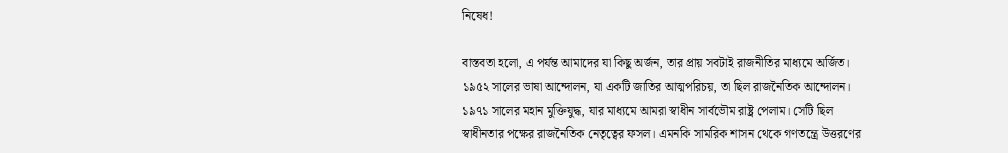নিষেধ!

বাস্তবতা হলো, এ পর্যন্ত আমাদের যা কিছু অর্জন, তার প্রায় সবটাই রাজনীতির মাধ্যমে অর্জিত। ১৯৫২ সালের ভাষা আন্দোলন, যা একটি জাতির আত্মপরিচয়, তা ছিল রাজনৈতিক আন্দোলন। ১৯৭১ সালের মহান মুক্তিযুদ্ধ, যার মাধ্যমে আমরা স্বাধীন সার্বভৌম রাষ্ট্র পেলাম। সেটি ছিল স্বাধীনতার পক্ষের রাজনৈতিক নেতৃত্বের ফসল। এমনকি সামরিক শাসন থেকে গণতন্ত্রে উত্তরণের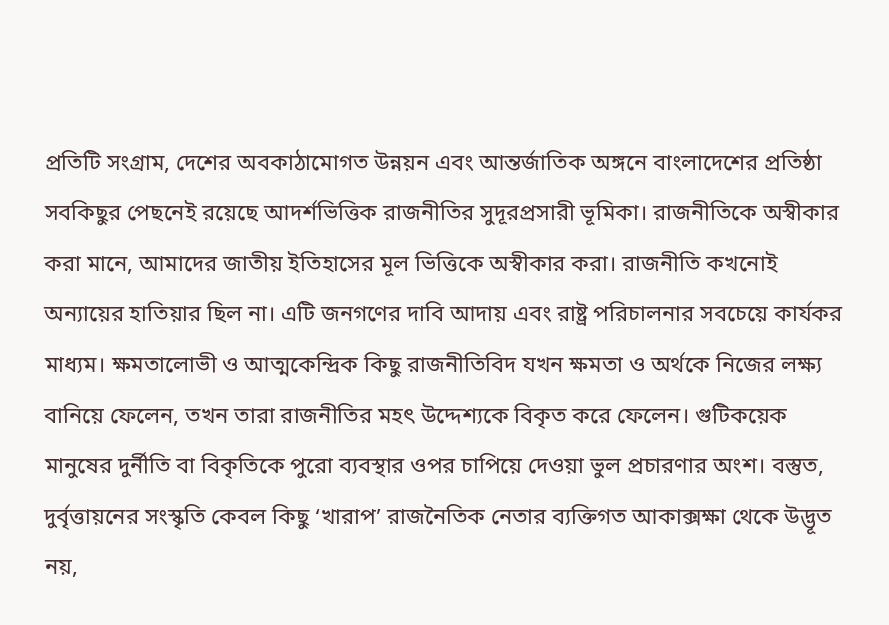প্রতিটি সংগ্রাম, দেশের অবকাঠামোগত উন্নয়ন এবং আন্তর্জাতিক অঙ্গনে বাংলাদেশের প্রতিষ্ঠা সবকিছুর পেছনেই রয়েছে আদর্শভিত্তিক রাজনীতির সুদূরপ্রসারী ভূমিকা। রাজনীতিকে অস্বীকার করা মানে, আমাদের জাতীয় ইতিহাসের মূল ভিত্তিকে অস্বীকার করা। রাজনীতি কখনোই অন্যায়ের হাতিয়ার ছিল না। এটি জনগণের দাবি আদায় এবং রাষ্ট্র পরিচালনার সবচেয়ে কার্যকর মাধ্যম। ক্ষমতালোভী ও আত্মকেন্দ্রিক কিছু রাজনীতিবিদ যখন ক্ষমতা ও অর্থকে নিজের লক্ষ্য বানিয়ে ফেলেন, তখন তারা রাজনীতির মহৎ উদ্দেশ্যকে বিকৃত করে ফেলেন। গুটিকয়েক মানুষের দুর্নীতি বা বিকৃতিকে পুরো ব্যবস্থার ওপর চাপিয়ে দেওয়া ভুল প্রচারণার অংশ। বস্তুত, দুর্বৃত্তায়নের সংস্কৃতি কেবল কিছু ‘খারাপ’ রাজনৈতিক নেতার ব্যক্তিগত আকাক্সক্ষা থেকে উদ্ভূত নয়,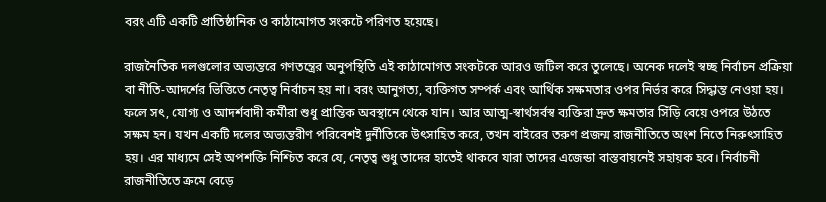বরং এটি একটি প্রাতিষ্ঠানিক ও কাঠামোগত সংকটে পরিণত হয়েছে।

রাজনৈতিক দলগুলোর অভ্যন্তরে গণতন্ত্রের অনুপস্থিতি এই কাঠামোগত সংকটকে আরও জটিল করে তুলেছে। অনেক দলেই স্বচ্ছ নির্বাচন প্রক্রিয়া বা নীতি-আদর্শের ভিত্তিতে নেতৃত্ব নির্বাচন হয় না। বরং আনুগত্য, ব্যক্তিগত সম্পর্ক এবং আর্থিক সক্ষমতার ওপর নির্ভর করে সিদ্ধান্ত নেওয়া হয়। ফলে সৎ, যোগ্য ও আদর্শবাদী কর্মীরা শুধু প্রান্তিক অবস্থানে থেকে যান। আর আত্ম-স্বার্থসর্বস্ব ব্যক্তিরা দ্রুত ক্ষমতার সিঁড়ি বেয়ে ওপরে উঠতে সক্ষম হন। যখন একটি দলের অভ্যন্তরীণ পরিবেশই দুর্নীতিকে উৎসাহিত করে, তখন বাইরের তরুণ প্রজন্ম রাজনীতিতে অংশ নিতে নিরুৎসাহিত হয়। এর মাধ্যমে সেই অপশক্তি নিশ্চিত করে যে, নেতৃত্ব শুধু তাদের হাতেই থাকবে যারা তাদের এজেন্ডা বাস্তবায়নেই সহায়ক হবে। নির্বাচনী রাজনীতিতে ক্রমে বেড়ে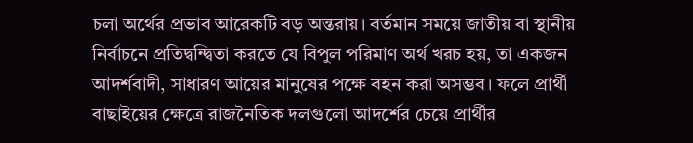চলা অর্থের প্রভাব আরেকটি বড় অন্তরায়। বর্তমান সময়ে জাতীয় বা স্থানীয় নির্বাচনে প্রতিদ্বন্দ্বিতা করতে যে বিপুল পরিমাণ অর্থ খরচ হয়, তা একজন আদর্শবাদী, সাধারণ আয়ের মানুষের পক্ষে বহন করা অসম্ভব। ফলে প্রার্থী বাছাইয়ের ক্ষেত্রে রাজনৈতিক দলগুলো আদর্শের চেয়ে প্রার্থীর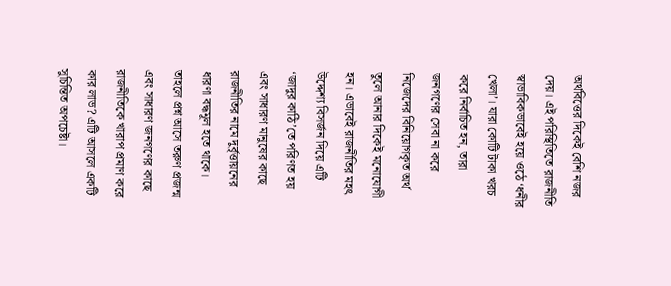অর্থবিত্তের দিকেই বেশি নজর দেয়। এই পরিস্থিতিতে রাজনীতি স্বাভাবিকভাবেই হয়ে ওঠে ‘ধনীর খেলা’। যারা কোটি টাকা খরচ করে নির্বাচিত হন, তারা জনগণের সেবা না করে নিজেদের বিনিয়োগকৃত অর্থ তুলে আনার দিকেই মনোযোগী হন। এভাবেই রাজনীতির মহৎ উদ্দেশ্য বিসর্জন দিয়ে এটি ‘জাদুর কাঠি’তে পরিণত হয় এবং সাধারণ মানুষের কাছে রাজনীতির নামে দুর্বৃত্তায়নের ধারণা বদ্ধমূল হতে থাকে। তাহলে প্রশ্ন আসে তরুণ প্রজন্ম এবং সাধারণ জনগণের কাছে রাজনীতিকে খারাপ প্রমাণ করে কার লাভ? এটি আসলে একটি সুচিন্তিত অপচেষ্টা।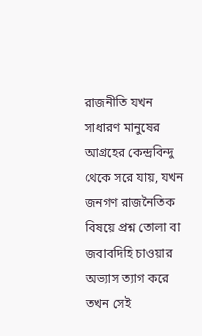রাজনীতি যখন সাধারণ মানুষের আগ্রহের কেন্দ্রবিন্দু থেকে সরে যায়, যখন জনগণ রাজনৈতিক বিষয়ে প্রশ্ন তোলা বা জবাবদিহি চাওয়ার অভ্যাস ত্যাগ করে তখন সেই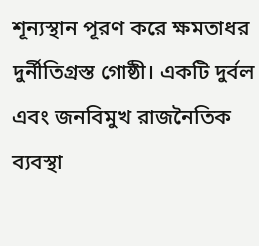শূন্যস্থান পূরণ করে ক্ষমতাধর দুর্নীতিগ্রস্ত গোষ্ঠী। একটি দুর্বল এবং জনবিমুখ রাজনৈতিক ব্যবস্থা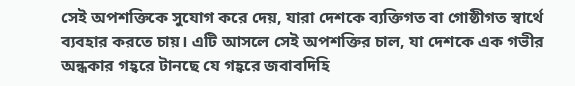সেই অপশক্তিকে সুযোগ করে দেয়, যারা দেশকে ব্যক্তিগত বা গোষ্ঠীগত স্বার্থে ব্যবহার করতে চায়। এটি আসলে সেই অপশক্তির চাল, যা দেশকে এক গভীর অন্ধকার গহ্বরে টানছে যে গহ্বরে জবাবদিহি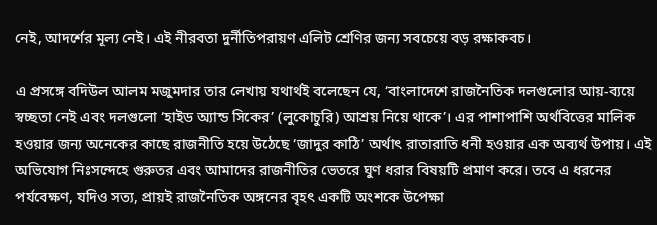নেই, আদর্শের মূল্য নেই। এই নীরবতা দুর্নীতিপরায়ণ এলিট শ্রেণির জন্য সবচেয়ে বড় রক্ষাকবচ।

এ প্রসঙ্গে বদিউল আলম মজুমদার তার লেখায় যথার্থই বলেছেন যে, ‘বাংলাদেশে রাজনৈতিক দলগুলোর আয়-ব্যয়ে স্বচ্ছতা নেই এবং দলগুলো ‘হাইড অ্যান্ড সিকের’ (লুকোচুরি) আশ্রয় নিয়ে থাকে’। এর পাশাপাশি অর্থবিত্তের মালিক হওয়ার জন্য অনেকের কাছে রাজনীতি হয়ে উঠেছে ‘জাদুর কাঠি’ অর্থাৎ রাতারাতি ধনী হওয়ার এক অব্যর্থ উপায়। এই অভিযোগ নিঃসন্দেহে গুরুতর এবং আমাদের রাজনীতির ভেতরে ঘুণ ধরার বিষয়টি প্রমাণ করে। তবে এ ধরনের পর্যবেক্ষণ, যদিও সত্য, প্রায়ই রাজনৈতিক অঙ্গনের বৃহৎ একটি অংশকে উপেক্ষা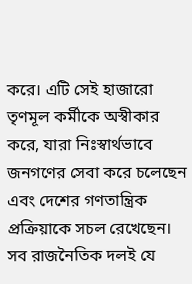করে। এটি সেই হাজারো তৃণমূল কর্মীকে অস্বীকার করে, যারা নিঃস্বার্থভাবে জনগণের সেবা করে চলেছেন এবং দেশের গণতান্ত্রিক প্রক্রিয়াকে সচল রেখেছেন। সব রাজনৈতিক দলই যে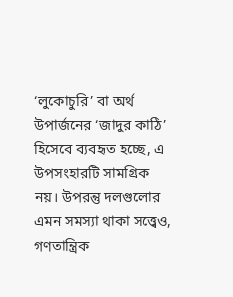‘লুকোচুরি’ বা অর্থ উপার্জনের ‘জাদুর কাঠি’ হিসেবে ব্যবহৃত হচ্ছে, এ উপসংহারটি সামগ্রিক নয়। উপরন্তু দলগুলোর এমন সমস্যা থাকা সত্ত্বেও, গণতান্ত্রিক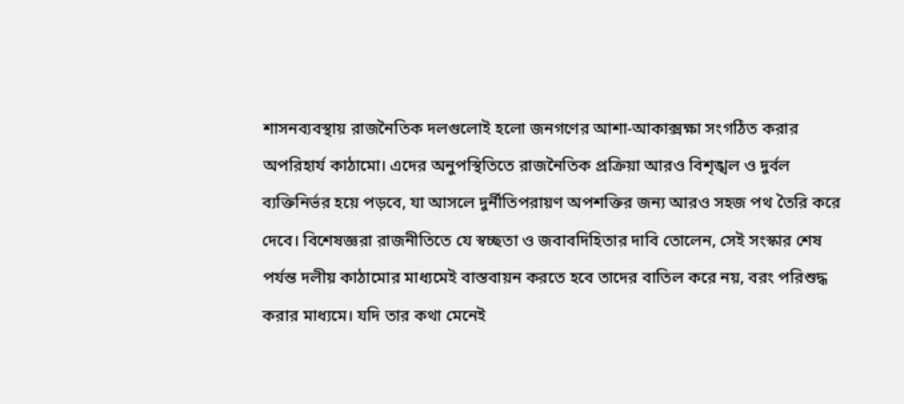শাসনব্যবস্থায় রাজনৈতিক দলগুলোই হলো জনগণের আশা-আকাক্সক্ষা সংগঠিত করার অপরিহার্য কাঠামো। এদের অনুপস্থিতিতে রাজনৈতিক প্রক্রিয়া আরও বিশৃঙ্খল ও দুর্বল ব্যক্তিনির্ভর হয়ে পড়বে, যা আসলে দুর্নীতিপরায়ণ অপশক্তির জন্য আরও সহজ পথ তৈরি করে দেবে। বিশেষজ্ঞরা রাজনীতিতে যে স্বচ্ছতা ও জবাবদিহিতার দাবি তোলেন, সেই সংস্কার শেষ পর্যন্ত দলীয় কাঠামোর মাধ্যমেই বাস্তবায়ন করতে হবে তাদের বাতিল করে নয়, বরং পরিশুদ্ধ করার মাধ্যমে। যদি তার কথা মেনেই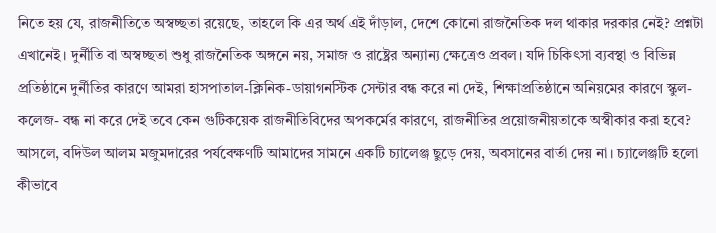নিতে হয় যে, রাজনীতিতে অস্বচ্ছতা রয়েছে, তাহলে কি এর অর্থ এই দাঁড়াল, দেশে কোনো রাজনৈতিক দল থাকার দরকার নেই? প্রশ্নটা এখানেই। দুর্নীতি বা অস্বচ্ছতা শুধু রাজনৈতিক অঙ্গনে নয়, সমাজ ও রাষ্ট্রের অন্যান্য ক্ষেত্রেও প্রবল। যদি চিকিৎসা ব্যবস্থা ও বিভিন্ন প্রতিষ্ঠানে দুর্নীতির কারণে আমরা হাসপাতাল-ক্লিনিক-ডায়াগনস্টিক সেন্টার বন্ধ করে না দেই, শিক্ষাপ্রতিষ্ঠানে অনিয়মের কারণে স্কুল-কলেজ- বন্ধ না করে দেই তবে কেন গুটিকয়েক রাজনীতিবিদের অপকর্মের কারণে, রাজনীতির প্রয়োজনীয়তাকে অস্বীকার করা হবে? আসলে, বদিউল আলম মজুমদারের পর্যবেক্ষণটি আমাদের সামনে একটি চ্যালেঞ্জ ছুড়ে দেয়, অবসানের বার্তা দেয় না। চ্যালেঞ্জটি হলো কীভাবে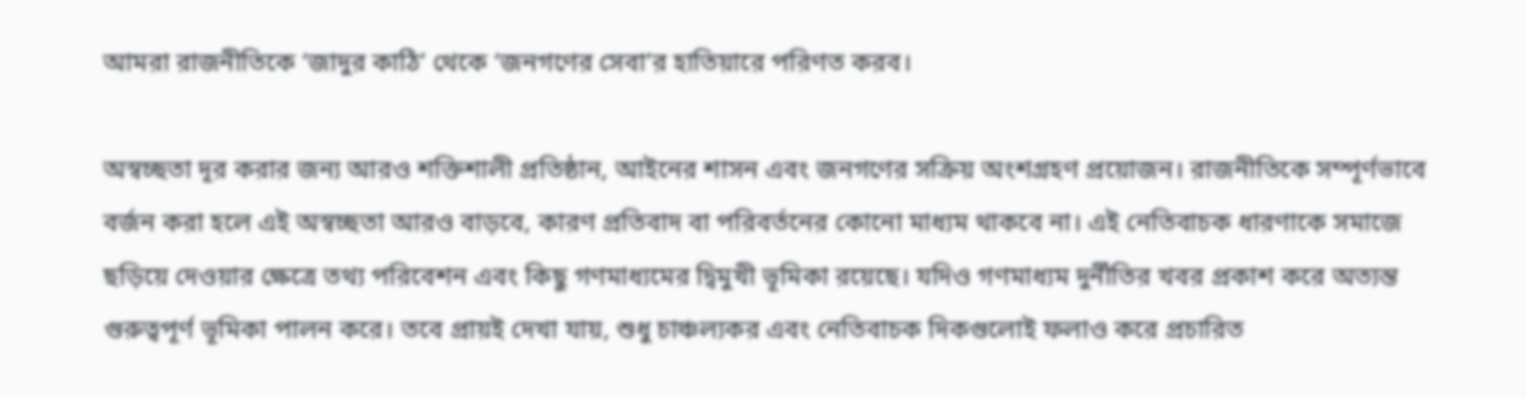আমরা রাজনীতিকে ‘জাদুর কাঠি’ থেকে ‘জনগণের সেবা’র হাতিয়ারে পরিণত করব।

অস্বচ্ছতা দূর করার জন্য আরও শক্তিশালী প্রতিষ্ঠান, আইনের শাসন এবং জনগণের সক্রিয় অংশগ্রহণ প্রয়োজন। রাজনীতিকে সম্পূর্ণভাবে বর্জন করা হলে এই অস্বচ্ছতা আরও বাড়বে, কারণ প্রতিবাদ বা পরিবর্তনের কোনো মাধ্যম থাকবে না। এই নেতিবাচক ধারণাকে সমাজে ছড়িয়ে দেওয়ার ক্ষেত্রে তথ্য পরিবেশন এবং কিছু গণমাধ্যমের দ্বিমুখী ভূমিকা রয়েছে। যদিও গণমাধ্যম দুর্নীতির খবর প্রকাশ করে অত্যন্ত গুরুত্বপূর্ণ ভূমিকা পালন করে। তবে প্রায়ই দেখা যায়, শুধু চাঞ্চল্যকর এবং নেতিবাচক দিকগুলোই ফলাও করে প্রচারিত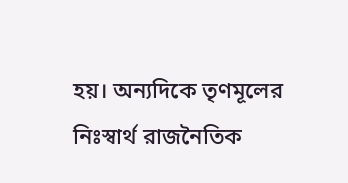হয়। অন্যদিকে তৃণমূলের নিঃস্বার্থ রাজনৈতিক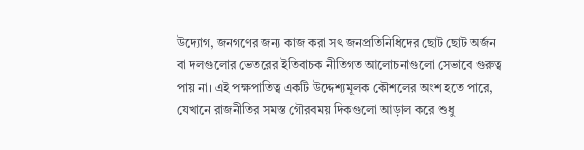উদ্যোগ, জনগণের জন্য কাজ করা সৎ জনপ্রতিনিধিদের ছোট ছোট অর্জন বা দলগুলোর ভেতরের ইতিবাচক নীতিগত আলোচনাগুলো সেভাবে গুরুত্ব পায় না। এই পক্ষপাতিত্ব একটি উদ্দেশ্যমূলক কৌশলের অংশ হতে পারে, যেখানে রাজনীতির সমস্ত গৌরবময় দিকগুলো আড়াল করে শুধু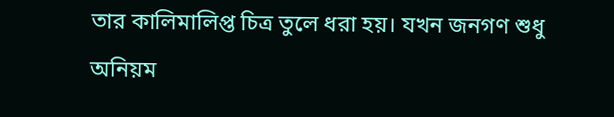তার কালিমালিপ্ত চিত্র তুলে ধরা হয়। যখন জনগণ শুধু অনিয়ম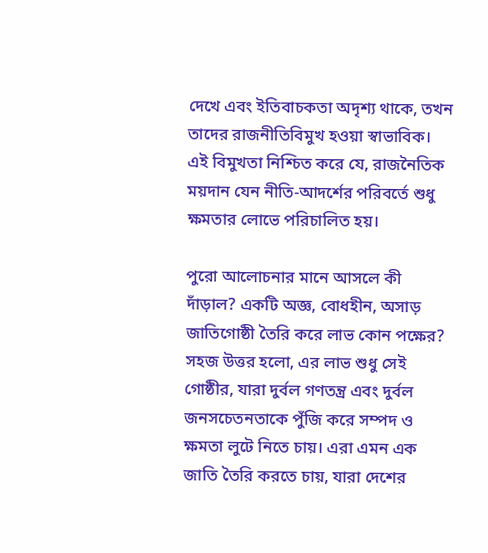দেখে এবং ইতিবাচকতা অদৃশ্য থাকে, তখন তাদের রাজনীতিবিমুখ হওয়া স্বাভাবিক। এই বিমুখতা নিশ্চিত করে যে, রাজনৈতিক ময়দান যেন নীতি-আদর্শের পরিবর্তে শুধু ক্ষমতার লোভে পরিচালিত হয়।

পুরো আলোচনার মানে আসলে কী দাঁড়াল? একটি অজ্ঞ, বোধহীন, অসাড় জাতিগোষ্ঠী তৈরি করে লাভ কোন পক্ষের? সহজ উত্তর হলো, এর লাভ শুধু সেই গোষ্ঠীর, যারা দুর্বল গণতন্ত্র এবং দুর্বল জনসচেতনতাকে পুঁজি করে সম্পদ ও ক্ষমতা লুটে নিতে চায়। এরা এমন এক জাতি তৈরি করতে চায়, যারা দেশের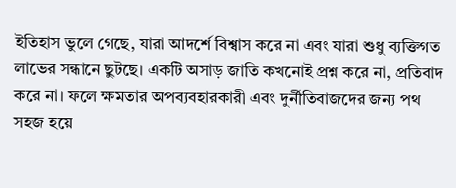ইতিহাস ভুলে গেছে, যারা আদর্শে বিশ্বাস করে না এবং যারা শুধু ব্যক্তিগত লাভের সন্ধানে ছুটছে। একটি অসাড় জাতি কখনোই প্রশ্ন করে না, প্রতিবাদ করে না। ফলে ক্ষমতার অপব্যবহারকারী এবং দুর্নীতিবাজদের জন্য পথ সহজ হয়ে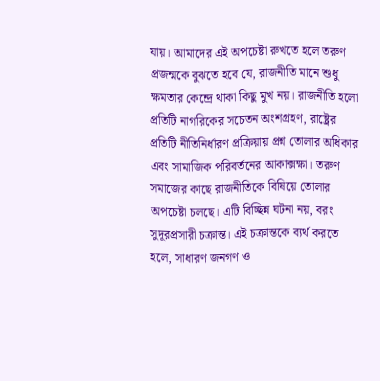যায়। আমাদের এই অপচেষ্টা রুখতে হলে তরুণ প্রজন্মকে বুঝতে হবে যে, রাজনীতি মানে শুধু ক্ষমতার কেন্দ্রে থাকা কিছু মুখ নয়। রাজনীতি হলো প্রতিটি নাগরিকের সচেতন অংশগ্রহণ, রাষ্ট্রের প্রতিটি নীতিনির্ধারণ প্রক্রিয়ায় প্রশ্ন তোলার অধিকার এবং সামাজিক পরিবর্তনের আকাক্সক্ষা। তরুণ সমাজের কাছে রাজনীতিকে বিষিয়ে তোলার অপচেষ্টা চলছে। এটি বিচ্ছিন্ন ঘটনা নয়, বরং সুদূরপ্রসারী চক্রান্ত। এই চক্রান্তকে ব্যর্থ করতে হলে, সাধারণ জনগণ ও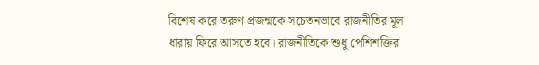বিশেষ করে তরুণ প্রজন্মকে সচেতনভাবে রাজনীতির মূল ধারায় ফিরে আসতে হবে। রাজনীতিকে শুধু পেশিশক্তির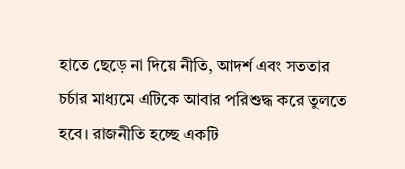হাতে ছেড়ে না দিয়ে নীতি, আদর্শ এবং সততার চর্চার মাধ্যমে এটিকে আবার পরিশুদ্ধ করে তুলতে হবে। রাজনীতি হচ্ছে একটি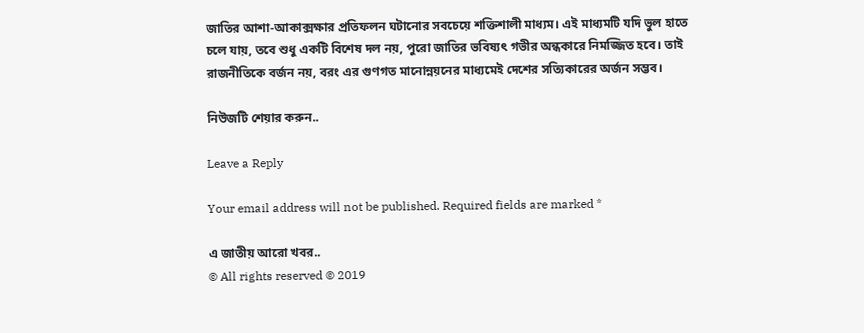জাতির আশা-আকাক্সক্ষার প্রতিফলন ঘটানোর সবচেয়ে শক্তিশালী মাধ্যম। এই মাধ্যমটি যদি ভুল হাতে চলে যায়, তবে শুধু একটি বিশেষ দল নয়, পুরো জাতির ভবিষ্যৎ গভীর অন্ধকারে নিমজ্জিত হবে। তাই রাজনীতিকে বর্জন নয়, বরং এর গুণগত মানোন্নয়নের মাধ্যমেই দেশের সত্যিকারের অর্জন সম্ভব।

নিউজটি শেয়ার করুন..

Leave a Reply

Your email address will not be published. Required fields are marked *

এ জাতীয় আরো খবর..
© All rights reserved © 2019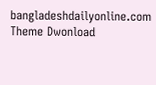bangladeshdailyonline.com
Theme Dwonload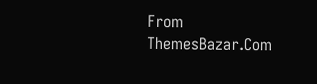From ThemesBazar.Com